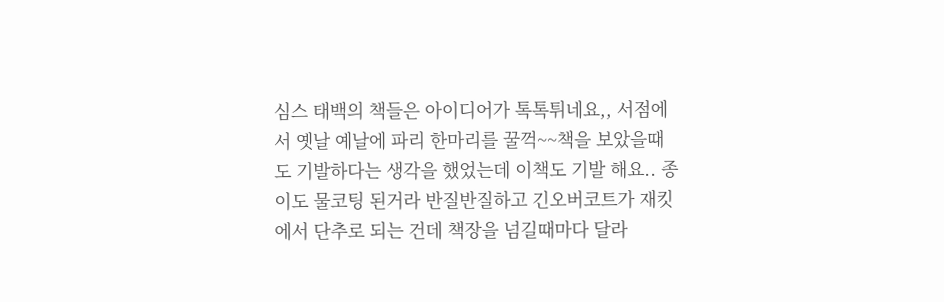심스 태백의 책들은 아이디어가 톡톡튀네요,, 서점에서 옛날 예날에 파리 한마리를 꿀꺽~~책을 보았을때도 기발하다는 생각을 했었는데 이책도 기발 해요.. 종이도 물코팅 된거라 반질반질하고 긴오버코트가 재킷에서 단추로 되는 건데 책장을 넘길때마다 달라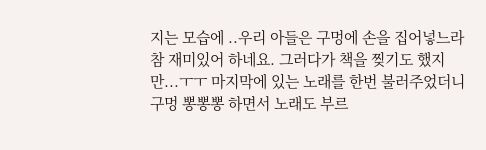지는 모습에 ..우리 아들은 구멍에 손을 집어넣느라 참 재미있어 하네요. 그러다가 책을 찢기도 했지만...ㅜㅜ 마지막에 있는 노래를 한번 불러주었더니 구멍 뽕뽕뽕 하면서 노래도 부르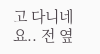고 다니네요.. 전 옆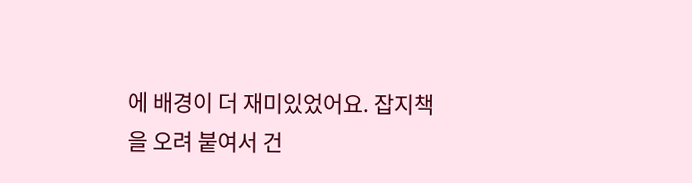에 배경이 더 재미있었어요. 잡지책을 오려 붙여서 건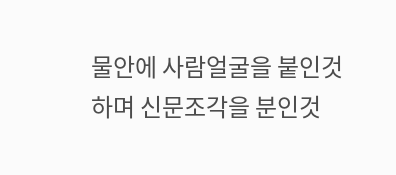물안에 사람얼굴을 붙인것하며 신문조각을 분인것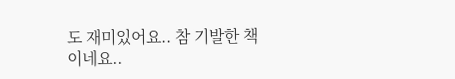도 재미있어요.. 참 기발한 책이네요..